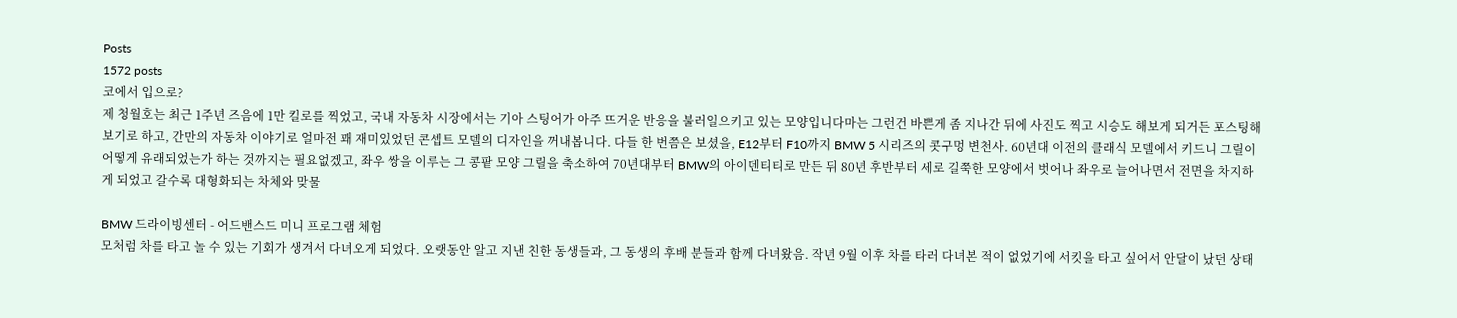Posts
1572 posts
코에서 입으로?
제 청월호는 최근 1주년 즈음에 1만 킬로를 찍었고, 국내 자동차 시장에서는 기아 스팅어가 아주 뜨거운 반응을 불러일으키고 있는 모양입니다마는 그런건 바쁜게 좀 지나간 뒤에 사진도 찍고 시승도 해보게 되거든 포스팅해보기로 하고, 간만의 자동차 이야기로 얼마전 꽤 재미있었던 콘셉트 모델의 디자인을 꺼내봅니다. 다들 한 번쯤은 보셨을, E12부터 F10까지 BMW 5 시리즈의 콧구멍 변천사. 60년대 이전의 클래식 모델에서 키드니 그릴이 어떻게 유래되었는가 하는 것까지는 필요없겠고, 좌우 쌍을 이루는 그 콩팥 모양 그릴을 축소하여 70년대부터 BMW의 아이덴티티로 만든 뒤 80년 후반부터 세로 길쭉한 모양에서 벗어나 좌우로 늘어나면서 전면을 차지하게 되었고 갈수록 대형화되는 차체와 맞물

BMW 드라이빙센터 - 어드밴스드 미니 프로그램 체험
모처럼 차를 타고 놀 수 있는 기회가 생겨서 다녀오게 되었다. 오랫동안 알고 지낸 친한 동생들과, 그 동생의 후배 분들과 함께 다녀왔음. 작년 9월 이후 차를 타러 다녀본 적이 없었기에 서킷을 타고 싶어서 안달이 났던 상태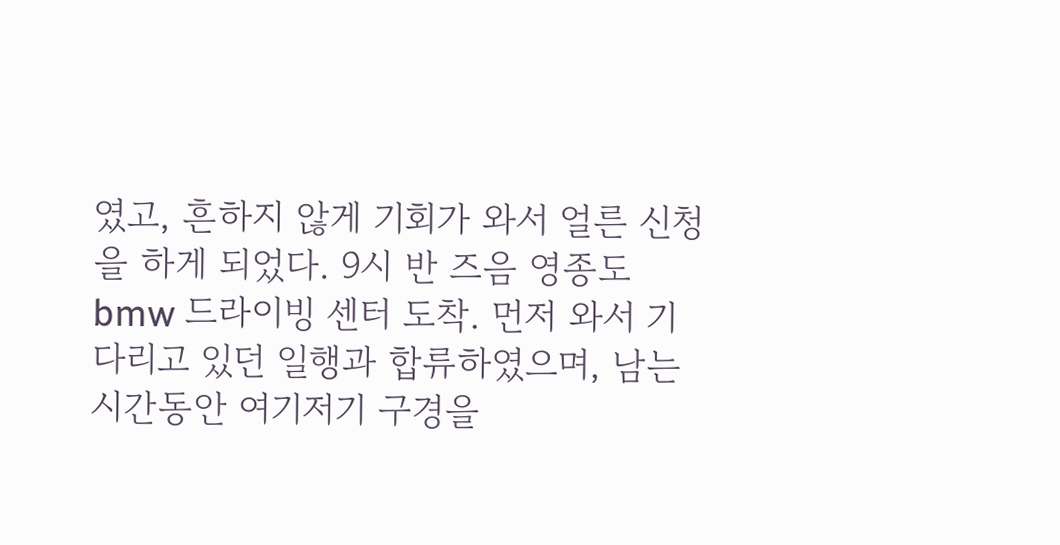였고, 흔하지 않게 기회가 와서 얼른 신청을 하게 되었다. 9시 반 즈음 영종도 bmw 드라이빙 센터 도착. 먼저 와서 기다리고 있던 일행과 합류하였으며, 남는 시간동안 여기저기 구경을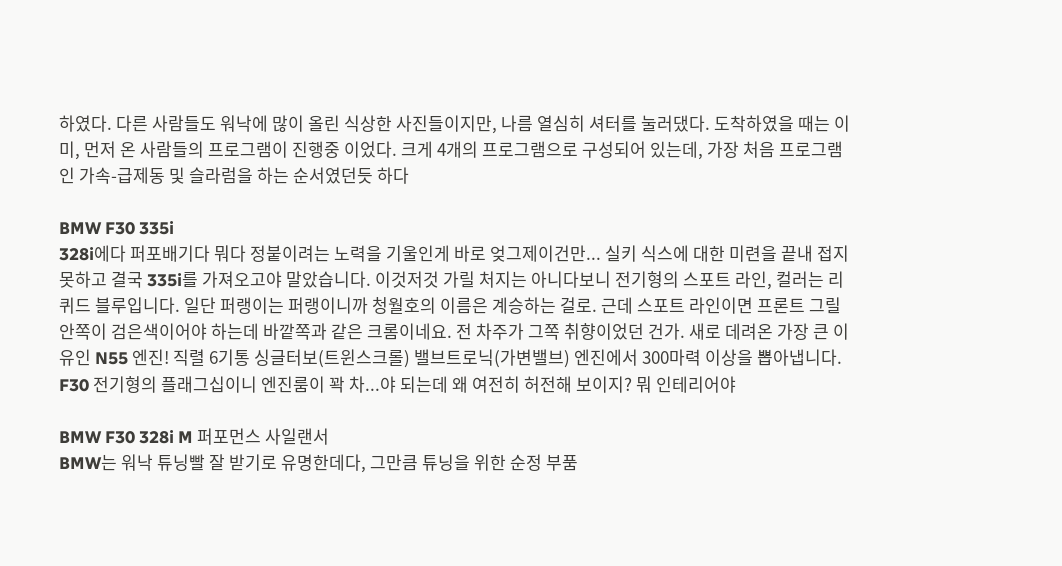하였다. 다른 사람들도 워낙에 많이 올린 식상한 사진들이지만, 나름 열심히 셔터를 눌러댔다. 도착하였을 때는 이미, 먼저 온 사람들의 프로그램이 진행중 이었다. 크게 4개의 프로그램으로 구성되어 있는데, 가장 처음 프로그램인 가속-급제동 및 슬라럼을 하는 순서였던듯 하다

BMW F30 335i
328i에다 퍼포배기다 뭐다 정붙이려는 노력을 기울인게 바로 엊그제이건만... 실키 식스에 대한 미련을 끝내 접지 못하고 결국 335i를 가져오고야 말았습니다. 이것저것 가릴 처지는 아니다보니 전기형의 스포트 라인, 컬러는 리퀴드 블루입니다. 일단 퍼랭이는 퍼랭이니까 청월호의 이름은 계승하는 걸로. 근데 스포트 라인이면 프론트 그릴 안쪽이 검은색이어야 하는데 바깥쪽과 같은 크롬이네요. 전 차주가 그쪽 취향이었던 건가. 새로 데려온 가장 큰 이유인 N55 엔진! 직렬 6기통 싱글터보(트윈스크롤) 밸브트로닉(가변밸브) 엔진에서 300마력 이상을 뽑아냅니다. F30 전기형의 플래그십이니 엔진룸이 꽉 차...야 되는데 왜 여전히 허전해 보이지? 뭐 인테리어야

BMW F30 328i M 퍼포먼스 사일랜서
BMW는 워낙 튜닝빨 잘 받기로 유명한데다, 그만큼 튜닝을 위한 순정 부품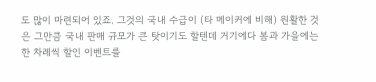도 많이 마련되어 있죠. 그것의 국내 수급이 (타 메이커에 비해) 원활한 것은 그만큼 국내 판매 규모가 큰 탓이기도 할텐데 거기에다 봄과 가을에는 한 차례씩 할인 이벤트를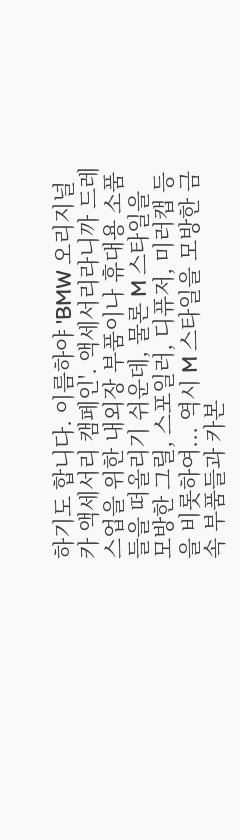하기도 합니다. 이름하야 'BMW 오리지널 카 액세서리 캠페인'. 액세서리라니까 드레스업을 위한 내외장 부품이나 휴대용 소품들을 떠올리기 쉬운데, 물론 M 스타일을 모방한 그릴, 스포일러, 디퓨저, 미러캡 등을 비롯하여... 역시 M 스타일을 모방한 금속 부품들과 카본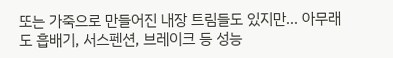또는 가죽으로 만들어진 내장 트림들도 있지만... 아무래도 흡배기, 서스펜션, 브레이크 등 성능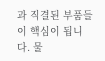과 직결된 부품들이 핵심이 됩니다. 물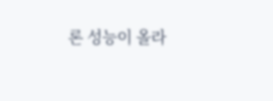론 성능이 올라